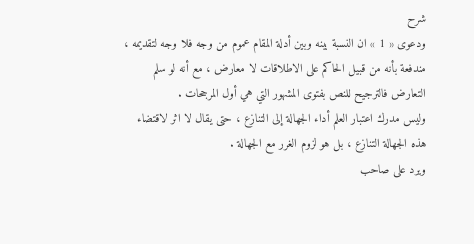شرح
ودعوى « 1 » ان النسبة بينه وبين أدلة المقام عموم من وجه فلا وجه لتقديمه ، مندفعة بأنه من قبيل الحاكم على الاطلاقات لا معارض ، مع أنه لو سلم التعارض فالترجيح للنص بفتوى المشهور التي هي أول المرجحات .
وليس مدرك اعتبار العلم أداء الجهالة إلى التنازع ، حتى يقال لا اثر لاقتضاء هذه الجهالة التنازع ، بل هو لزوم الغرر مع الجهالة .
ويرد على صاحب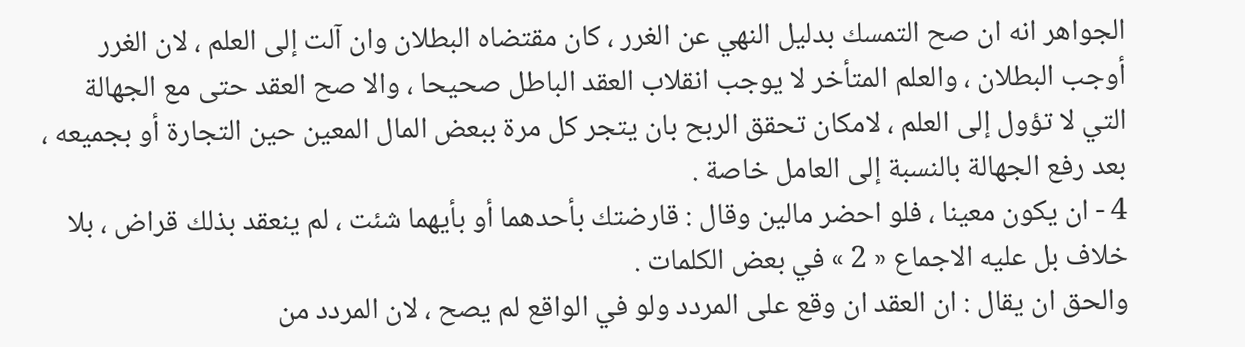الجواهر انه ان صح التمسك بدليل النهي عن الغرر ، كان مقتضاه البطلان وان آلت إلى العلم ، لان الغرر أوجب البطلان ، والعلم المتأخر لا يوجب انقلاب العقد الباطل صحيحا ، والا صح العقد حتى مع الجهالة التي لا تؤول إلى العلم ، لامكان تحقق الربح بان يتجر كل مرة ببعض المال المعين حين التجارة أو بجميعه ، بعد رفع الجهالة بالنسبة إلى العامل خاصة .
4 - ان يكون معينا ، فلو احضر مالين وقال : قارضتك بأحدهما أو بأيهما شئت ، لم ينعقد بذلك قراض ، بلا خلاف بل عليه الاجماع « 2 » في بعض الكلمات .
والحق ان يقال : ان العقد ان وقع على المردد ولو في الواقع لم يصح ، لان المردد من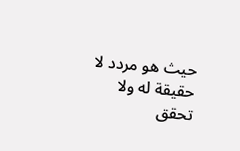حيث هو مردد لا حقيقة له ولا تحقق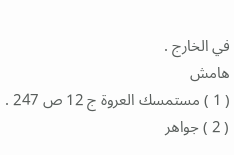في الخارج .
هامش
( 1 ) مستمسك العروة ج 12 ص 247 .
( 2 ) جواهر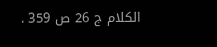الكلام ج 26 ص 359 .